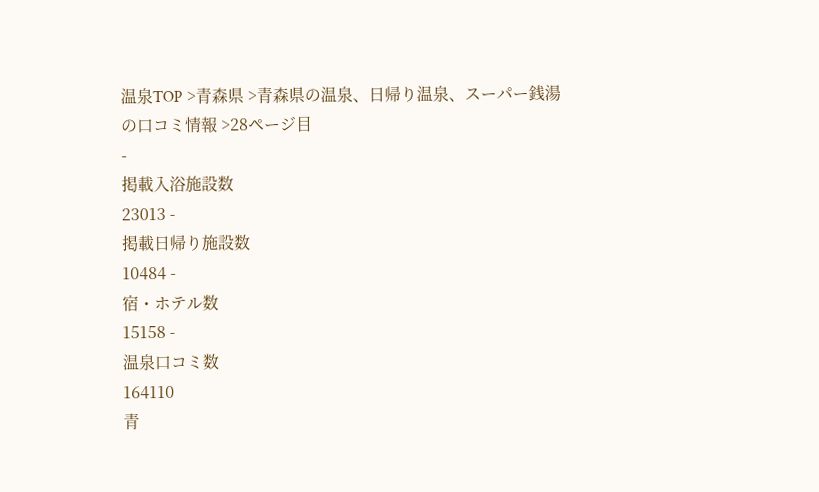温泉TOP >青森県 >青森県の温泉、日帰り温泉、スーパー銭湯の口コミ情報 >28ページ目
-
掲載入浴施設数
23013 -
掲載日帰り施設数
10484 -
宿・ホテル数
15158 -
温泉口コミ数
164110
青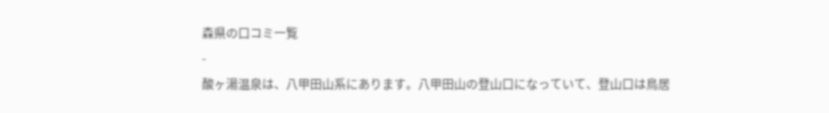森県の口コミ一覧
-
酸ヶ湯温泉は、八甲田山系にあります。八甲田山の登山口になっていて、登山口は鳥居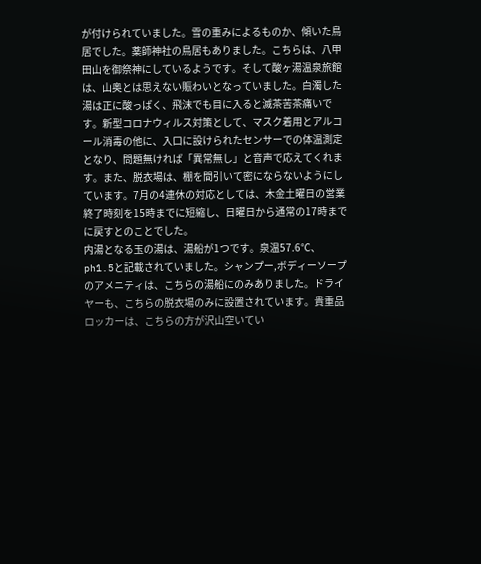が付けられていました。雪の重みによるものか、傾いた鳥居でした。薬師神社の鳥居もありました。こちらは、八甲田山を御祭神にしているようです。そして酸ヶ湯温泉旅館は、山奥とは思えない賑わいとなっていました。白濁した湯は正に酸っぱく、飛沫でも目に入ると滅茶苦茶痛いです。新型コロナウィルス対策として、マスク着用とアルコール消毒の他に、入口に設けられたセンサーでの体温測定となり、問題無ければ「異常無し」と音声で応えてくれます。また、脱衣場は、棚を間引いて密にならないようにしています。7月の4連休の対応としては、木金土曜日の営業終了時刻を15時までに短縮し、日曜日から通常の17時までに戻すとのことでした。
内湯となる玉の湯は、湯船が1つです。泉温57.6℃、ph1.5と記載されていました。シャンプー,ボディーソープのアメニティは、こちらの湯船にのみありました。ドライヤーも、こちらの脱衣場のみに設置されています。貴重品ロッカーは、こちらの方が沢山空いてい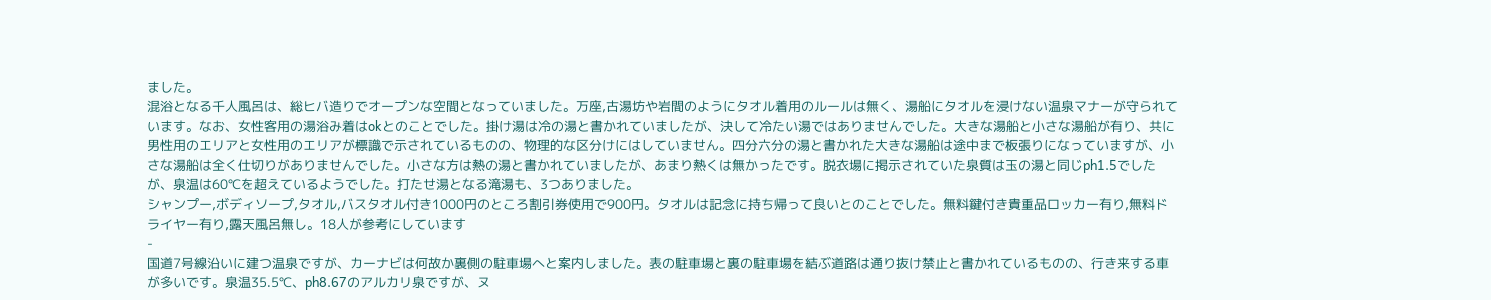ました。
混浴となる千人風呂は、総ヒバ造りでオープンな空間となっていました。万座,古湯坊や岩間のようにタオル着用のルールは無く、湯船にタオルを浸けない温泉マナーが守られています。なお、女性客用の湯浴み着はokとのことでした。掛け湯は冷の湯と書かれていましたが、決して冷たい湯ではありませんでした。大きな湯船と小さな湯船が有り、共に男性用のエリアと女性用のエリアが標識で示されているものの、物理的な区分けにはしていません。四分六分の湯と書かれた大きな湯船は途中まで板張りになっていますが、小さな湯船は全く仕切りがありませんでした。小さな方は熱の湯と書かれていましたが、あまり熱くは無かったです。脱衣場に掲示されていた泉質は玉の湯と同じph1.5でしたが、泉温は60℃を超えているようでした。打たせ湯となる滝湯も、3つありました。
シャンプー,ボディソープ,タオル,バスタオル付き1000円のところ割引券使用で900円。タオルは記念に持ち帰って良いとのことでした。無料鍵付き貴重品ロッカー有り,無料ドライヤー有り,露天風呂無し。18人が参考にしています
-
国道7号線沿いに建つ温泉ですが、カーナビは何故か裏側の駐車場へと案内しました。表の駐車場と裏の駐車場を結ぶ道路は通り抜け禁止と書かれているものの、行き来する車が多いです。泉温35.5℃、ph8.67のアルカリ泉ですが、ヌ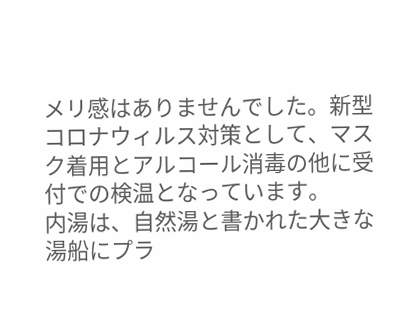メリ感はありませんでした。新型コロナウィルス対策として、マスク着用とアルコール消毒の他に受付での検温となっています。
内湯は、自然湯と書かれた大きな湯船にプラ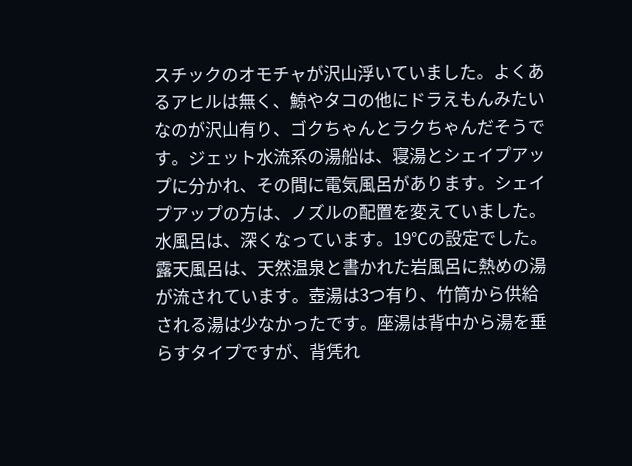スチックのオモチャが沢山浮いていました。よくあるアヒルは無く、鯨やタコの他にドラえもんみたいなのが沢山有り、ゴクちゃんとラクちゃんだそうです。ジェット水流系の湯船は、寝湯とシェイプアップに分かれ、その間に電気風呂があります。シェイプアップの方は、ノズルの配置を変えていました。水風呂は、深くなっています。19℃の設定でした。
露天風呂は、天然温泉と書かれた岩風呂に熱めの湯が流されています。壺湯は3つ有り、竹筒から供給される湯は少なかったです。座湯は背中から湯を垂らすタイプですが、背凭れ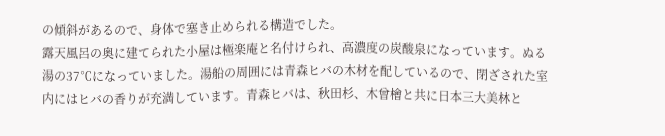の傾斜があるので、身体で塞き止められる構造でした。
露天風呂の奥に建てられた小屋は極楽庵と名付けられ、高濃度の炭酸泉になっています。ぬる湯の37℃になっていました。湯船の周囲には青森ヒバの木材を配しているので、閉ざされた室内にはヒバの香りが充満しています。青森ヒバは、秋田杉、木曾檜と共に日本三大美林と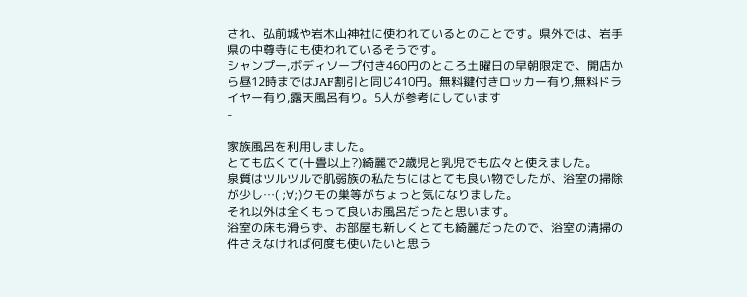され、弘前城や岩木山神社に使われているとのことです。県外では、岩手県の中尊寺にも使われているそうです。
シャンプー,ボディソープ付き460円のところ土曜日の早朝限定で、開店から昼12時まではJAF割引と同じ410円。無料鍵付きロッカー有り,無料ドライヤー有り,露天風呂有り。5人が参考にしています
-

家族風呂を利用しました。
とても広くて(十畳以上?)綺麗で2歳児と乳児でも広々と使えました。
泉質はツルツルで肌弱族の私たちにはとても良い物でしたが、浴室の掃除が少し…( ;∀;)クモの巣等がちょっと気になりました。
それ以外は全くもって良いお風呂だったと思います。
浴室の床も滑らず、お部屋も新しくとても綺麗だったので、浴室の清掃の件さえなければ何度も使いたいと思う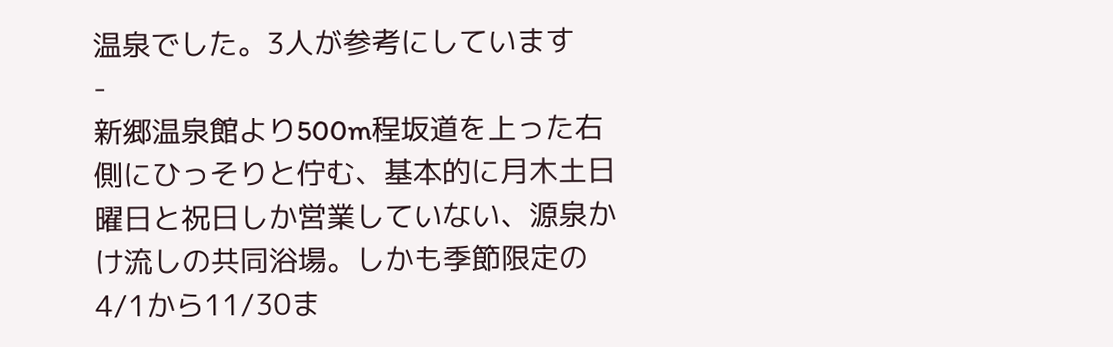温泉でした。3人が参考にしています
-
新郷温泉館より500m程坂道を上った右側にひっそりと佇む、基本的に月木土日曜日と祝日しか営業していない、源泉かけ流しの共同浴場。しかも季節限定の4/1から11/30ま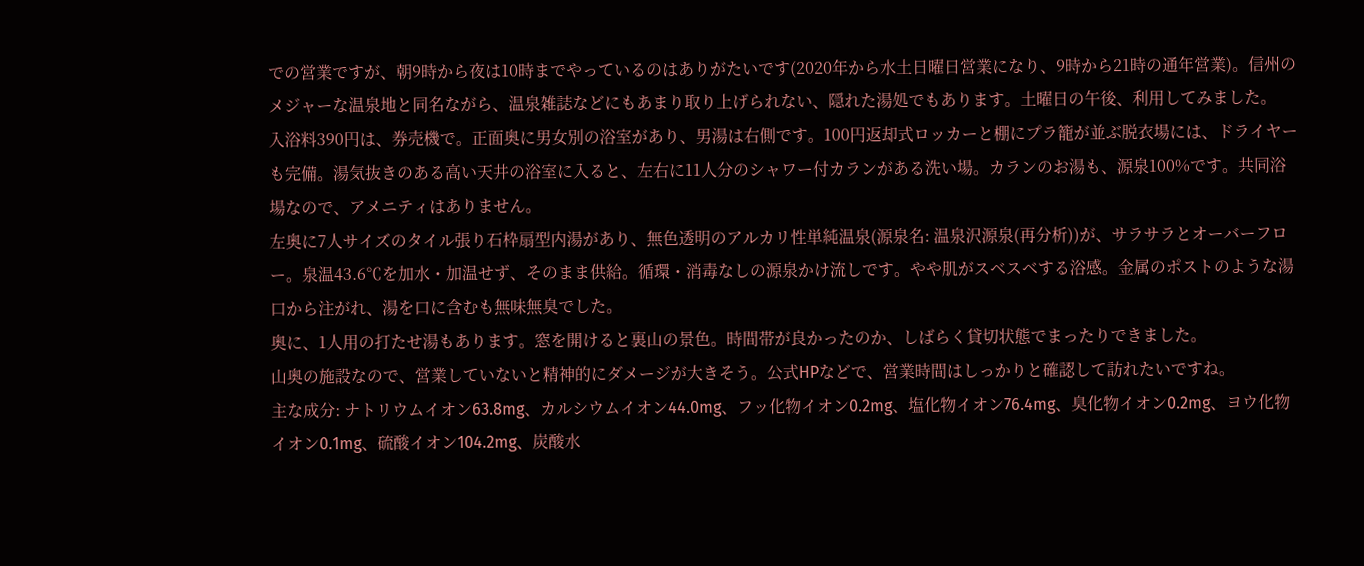での営業ですが、朝9時から夜は10時までやっているのはありがたいです(2020年から水土日曜日営業になり、9時から21時の通年営業)。信州のメジャーな温泉地と同名ながら、温泉雑誌などにもあまり取り上げられない、隠れた湯処でもあります。土曜日の午後、利用してみました。
入浴料390円は、券売機で。正面奥に男女別の浴室があり、男湯は右側です。100円返却式ロッカーと棚にプラ籠が並ぶ脱衣場には、ドライヤーも完備。湯気抜きのある高い天井の浴室に入ると、左右に11人分のシャワー付カランがある洗い場。カランのお湯も、源泉100%です。共同浴場なので、アメニティはありません。
左奥に7人サイズのタイル張り石枠扇型内湯があり、無色透明のアルカリ性単純温泉(源泉名: 温泉沢源泉(再分析))が、サラサラとオーバーフロー。泉温43.6℃を加水・加温せず、そのまま供給。循環・消毒なしの源泉かけ流しです。やや肌がスベスベする浴感。金属のポストのような湯口から注がれ、湯を口に含むも無味無臭でした。
奥に、1人用の打たせ湯もあります。窓を開けると裏山の景色。時間帯が良かったのか、しばらく貸切状態でまったりできました。
山奥の施設なので、営業していないと精神的にダメージが大きそう。公式HPなどで、営業時間はしっかりと確認して訪れたいですね。
主な成分: ナトリウムイオン63.8mg、カルシウムイオン44.0mg、フッ化物イオン0.2mg、塩化物イオン76.4mg、臭化物イオン0.2mg、ヨウ化物イオン0.1mg、硫酸イオン104.2mg、炭酸水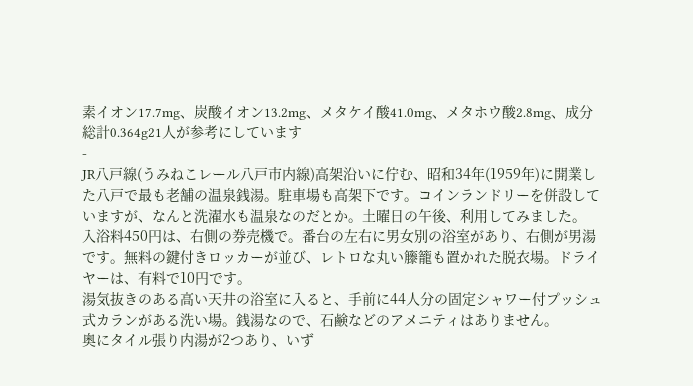素イオン17.7mg、炭酸イオン13.2mg、メタケイ酸41.0mg、メタホウ酸2.8mg、成分総計0.364g21人が参考にしています
-
JR八戸線(うみねこレール八戸市内線)高架沿いに佇む、昭和34年(1959年)に開業した八戸で最も老舗の温泉銭湯。駐車場も高架下です。コインランドリーを併設していますが、なんと洗濯水も温泉なのだとか。土曜日の午後、利用してみました。
入浴料450円は、右側の券売機で。番台の左右に男女別の浴室があり、右側が男湯です。無料の鍵付きロッカーが並び、レトロな丸い籐籠も置かれた脱衣場。ドライヤーは、有料で10円です。
湯気抜きのある高い天井の浴室に入ると、手前に44人分の固定シャワー付プッシュ式カランがある洗い場。銭湯なので、石鹸などのアメニティはありません。
奥にタイル張り内湯が2つあり、いず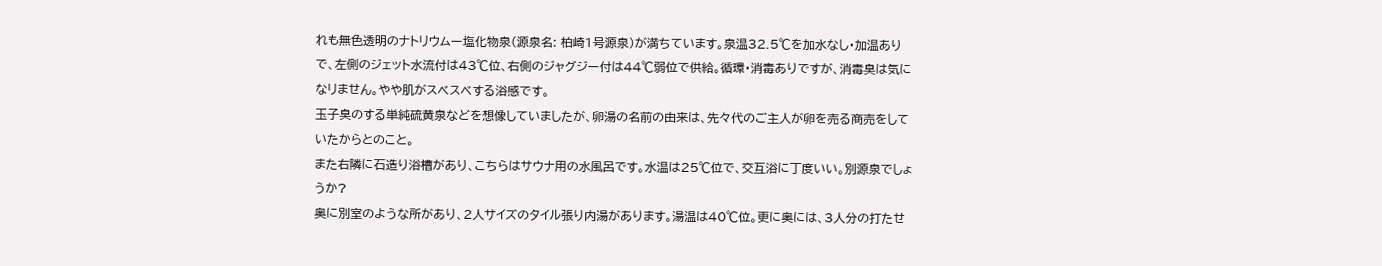れも無色透明のナトリウムー塩化物泉(源泉名: 柏崎1号源泉)が満ちています。泉温32.5℃を加水なし・加温ありで、左側のジェット水流付は43℃位、右側のジャグジー付は44℃弱位で供給。循環・消毒ありですが、消毒臭は気になリません。やや肌がスベスベする浴感です。
玉子臭のする単純硫黄泉などを想像していましたが、卵湯の名前の由来は、先々代のご主人が卵を売る商売をしていたからとのこと。
また右隣に石造り浴槽があり、こちらはサウナ用の水風呂です。水温は25℃位で、交互浴に丁度いい。別源泉でしょうか?
奥に別室のような所があり、2人サイズのタイル張り内湯があります。湯温は40℃位。更に奥には、3人分の打たせ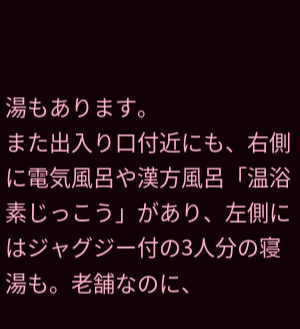湯もあります。
また出入り口付近にも、右側に電気風呂や漢方風呂「温浴素じっこう」があり、左側にはジャグジー付の3人分の寝湯も。老舗なのに、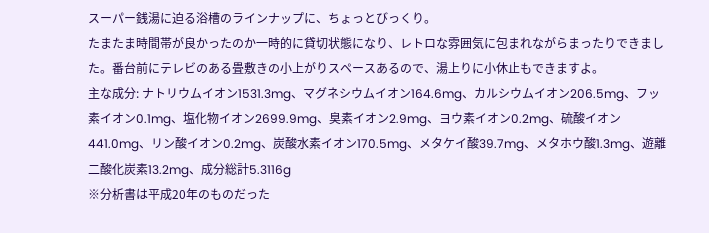スーパー銭湯に迫る浴槽のラインナップに、ちょっとびっくり。
たまたま時間帯が良かったのか一時的に貸切状態になり、レトロな雰囲気に包まれながらまったりできました。番台前にテレビのある畳敷きの小上がりスペースあるので、湯上りに小休止もできますよ。
主な成分: ナトリウムイオン1531.3mg、マグネシウムイオン164.6mg、カルシウムイオン206.5mg、フッ素イオン0.1mg、塩化物イオン2699.9mg、臭素イオン2.9mg、ヨウ素イオン0.2mg、硫酸イオン441.0mg、リン酸イオン0.2mg、炭酸水素イオン170.5mg、メタケイ酸39.7mg、メタホウ酸1.3mg、遊離二酸化炭素13.2mg、成分総計5.3116g
※分析書は平成20年のものだった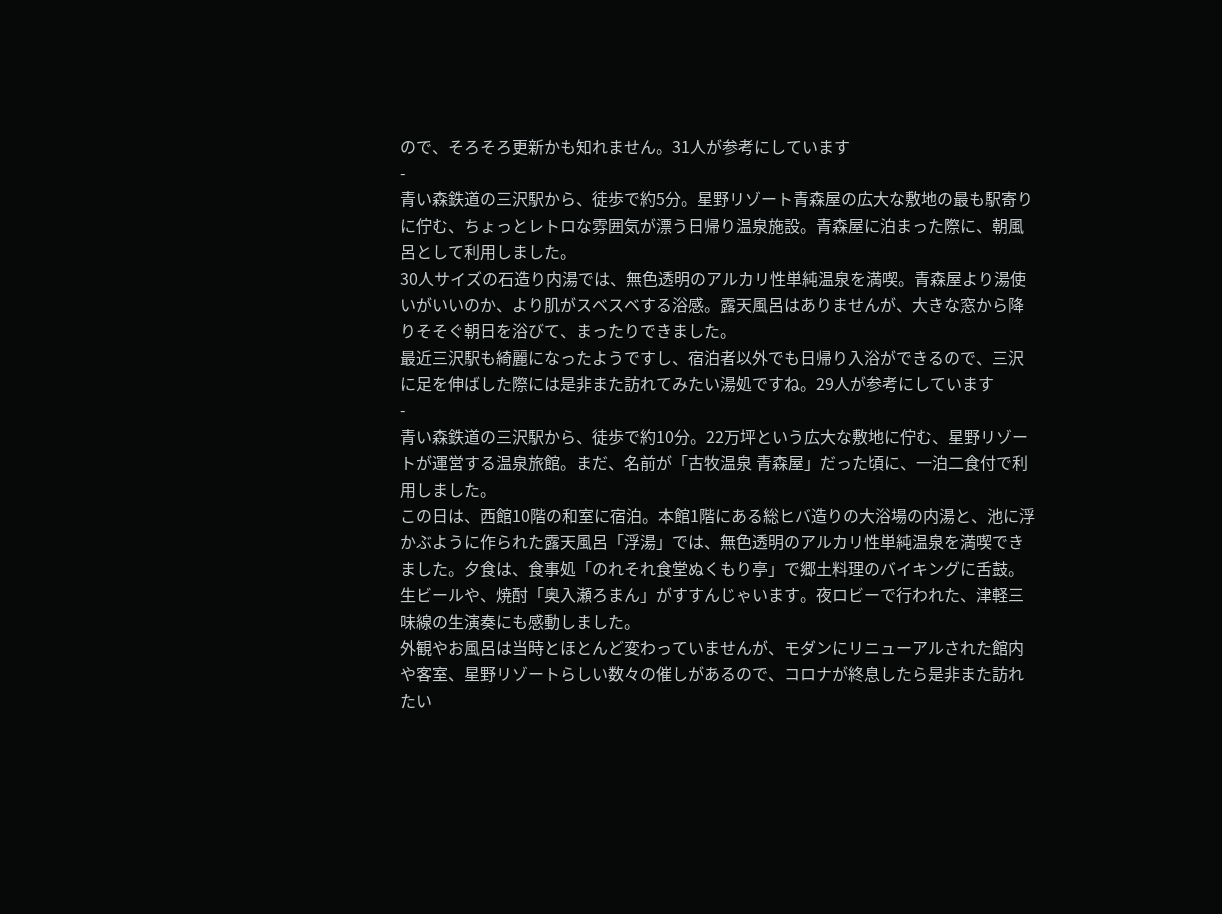ので、そろそろ更新かも知れません。31人が参考にしています
-
青い森鉄道の三沢駅から、徒歩で約5分。星野リゾート青森屋の広大な敷地の最も駅寄りに佇む、ちょっとレトロな雰囲気が漂う日帰り温泉施設。青森屋に泊まった際に、朝風呂として利用しました。
30人サイズの石造り内湯では、無色透明のアルカリ性単純温泉を満喫。青森屋より湯使いがいいのか、より肌がスベスベする浴感。露天風呂はありませんが、大きな窓から降りそそぐ朝日を浴びて、まったりできました。
最近三沢駅も綺麗になったようですし、宿泊者以外でも日帰り入浴ができるので、三沢に足を伸ばした際には是非また訪れてみたい湯処ですね。29人が参考にしています
-
青い森鉄道の三沢駅から、徒歩で約10分。22万坪という広大な敷地に佇む、星野リゾートが運営する温泉旅館。まだ、名前が「古牧温泉 青森屋」だった頃に、一泊二食付で利用しました。
この日は、西館10階の和室に宿泊。本館1階にある総ヒバ造りの大浴場の内湯と、池に浮かぶように作られた露天風呂「浮湯」では、無色透明のアルカリ性単純温泉を満喫できました。夕食は、食事処「のれそれ食堂ぬくもり亭」で郷土料理のバイキングに舌鼓。生ビールや、焼酎「奥入瀬ろまん」がすすんじゃいます。夜ロビーで行われた、津軽三味線の生演奏にも感動しました。
外観やお風呂は当時とほとんど変わっていませんが、モダンにリニューアルされた館内や客室、星野リゾートらしい数々の催しがあるので、コロナが終息したら是非また訪れたい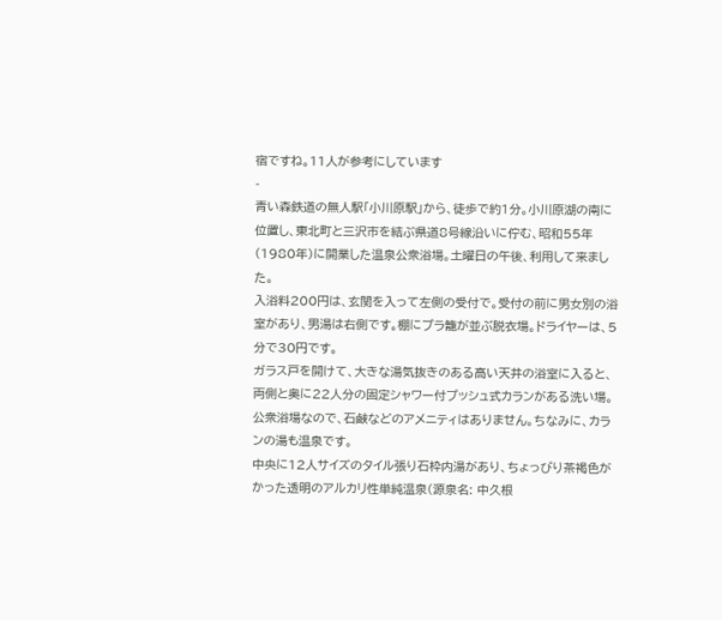宿ですね。11人が参考にしています
-
青い森鉄道の無人駅「小川原駅」から、徒歩で約1分。小川原湖の南に位置し、東北町と三沢市を結ぶ県道8号線沿いに佇む、昭和55年(1980年)に開業した温泉公衆浴場。土曜日の午後、利用して来ました。
入浴料200円は、玄関を入って左側の受付で。受付の前に男女別の浴室があり、男湯は右側です。棚にプラ籠が並ぶ脱衣場。ドライヤーは、5分で30円です。
ガラス戸を開けて、大きな湯気抜きのある高い天井の浴室に入ると、両側と奥に22人分の固定シャワー付プッシュ式カランがある洗い場。公衆浴場なので、石鹸などのアメニティはありません。ちなみに、カランの湯も温泉です。
中央に12人サイズのタイル張り石枠内湯があり、ちょっぴり茶褐色がかった透明のアルカリ性単純温泉(源泉名: 中久根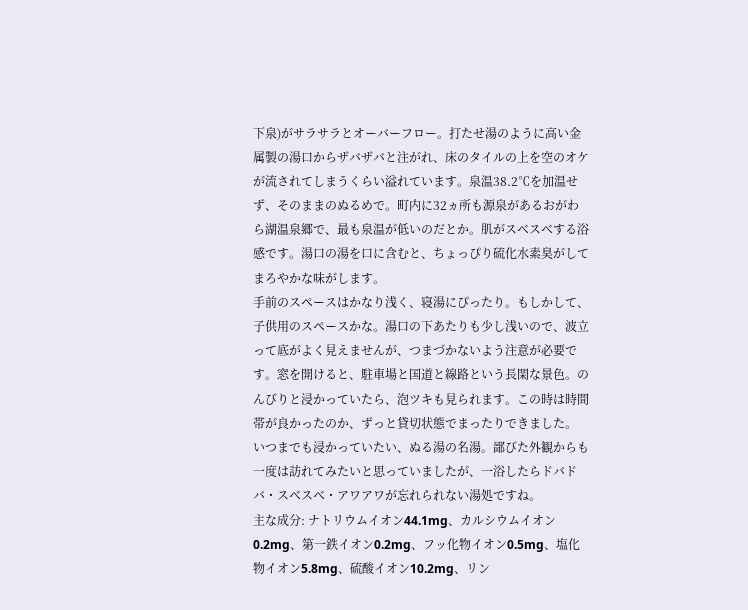下泉)がサラサラとオーバーフロー。打たせ湯のように高い金属製の湯口からザバザバと注がれ、床のタイルの上を空のオケが流されてしまうくらい溢れています。泉温38.2℃を加温せず、そのままのぬるめで。町内に32ヵ所も源泉があるおがわら湖温泉郷で、最も泉温が低いのだとか。肌がスベスベする浴感です。湯口の湯を口に含むと、ちょっぴり硫化水素臭がしてまろやかな味がします。
手前のスペースはかなり浅く、寝湯にぴったり。もしかして、子供用のスペースかな。湯口の下あたりも少し浅いので、波立って底がよく見えませんが、つまづかないよう注意が必要です。窓を開けると、駐車場と国道と線路という長閑な景色。のんびりと浸かっていたら、泡ツキも見られます。この時は時間帯が良かったのか、ずっと貸切状態でまったりできました。
いつまでも浸かっていたい、ぬる湯の名湯。鄙びた外観からも一度は訪れてみたいと思っていましたが、一浴したらドバドバ・スベスベ・アワアワが忘れられない湯処ですね。
主な成分: ナトリウムイオン44.1mg、カルシウムイオン0.2mg、第一鉄イオン0.2mg、フッ化物イオン0.5mg、塩化物イオン5.8mg、硫酸イオン10.2mg、リン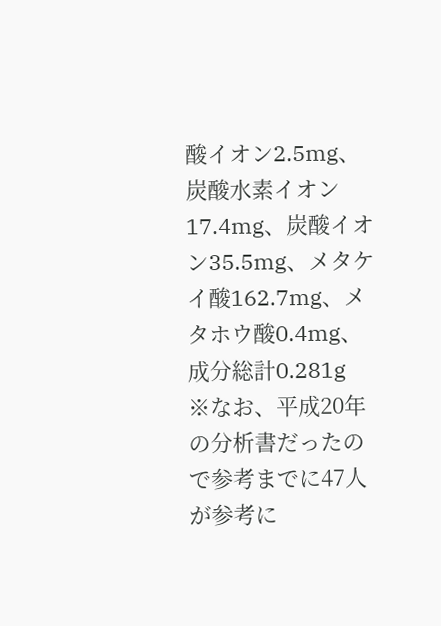酸イオン2.5mg、炭酸水素イオン17.4mg、炭酸イオン35.5mg、メタケイ酸162.7mg、メタホウ酸0.4mg、成分総計0.281g
※なお、平成20年の分析書だったので参考までに47人が参考に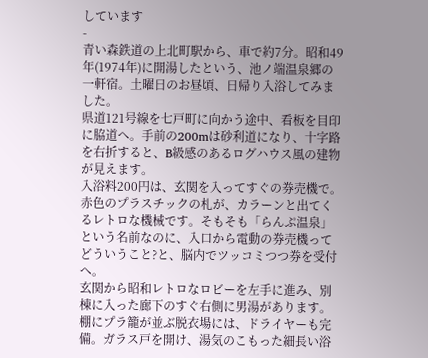しています
-
青い森鉄道の上北町駅から、車で約7分。昭和49年(1974年)に開湯したという、池ノ端温泉郷の一軒宿。土曜日のお昼頃、日帰り入浴してみました。
県道121号線を七戸町に向かう途中、看板を目印に脇道へ。手前の200mは砂利道になり、十字路を右折すると、B級感のあるログハウス風の建物が見えます。
入浴料200円は、玄関を入ってすぐの券売機で。赤色のプラスチックの札が、カラーンと出てくるレトロな機械です。そもそも「らんぷ温泉」という名前なのに、入口から電動の券売機ってどういうこと?と、脳内でツッコミつつ券を受付へ。
玄関から昭和レトロなロビーを左手に進み、別棟に入った廊下のすぐ右側に男湯があります。棚にプラ籠が並ぶ脱衣場には、ドライヤーも完備。ガラス戸を開け、湯気のこもった細長い浴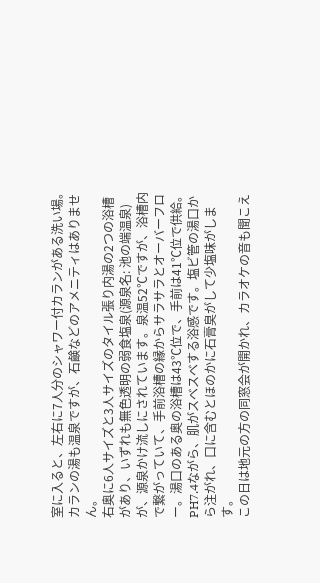室に入ると、左右に7人分のシャワー付カランがある洗い場。カランの湯も温泉ですが、石鹸などのアメニティはありません。
右奥に6人サイズと3人サイズのタイル張り内湯の2つの浴槽があり、いずれも無色透明の弱食塩泉(源泉名: 池の端温泉) が、源泉かけ流しにされています。泉温52℃ですが、浴槽内で繋がっていて、手前浴槽の縁からサラサラとオーバーフロー。湯口のある奥の浴槽は43℃位で、手前は41℃位で供給。PH7.4ながら、肌がスベスベする浴感です。塩ビ管の湯口から注がれ、口に含むとほのかに石膏臭がして少塩味がします。
この日は地元の方の同窓会が開かれ、カラオケの音も聞こえ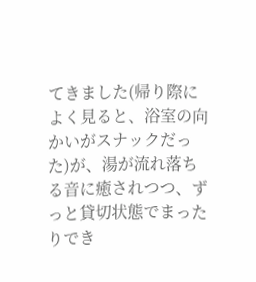てきました(帰り際によく見ると、浴室の向かいがスナックだった)が、湯が流れ落ちる音に癒されつつ、ずっと貸切状態でまったりでき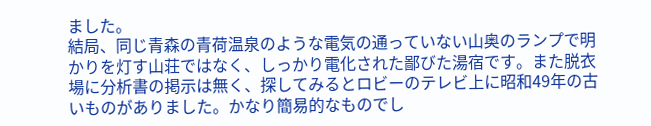ました。
結局、同じ青森の青荷温泉のような電気の通っていない山奥のランプで明かりを灯す山荘ではなく、しっかり電化された鄙びた湯宿です。また脱衣場に分析書の掲示は無く、探してみるとロビーのテレビ上に昭和49年の古いものがありました。かなり簡易的なものでし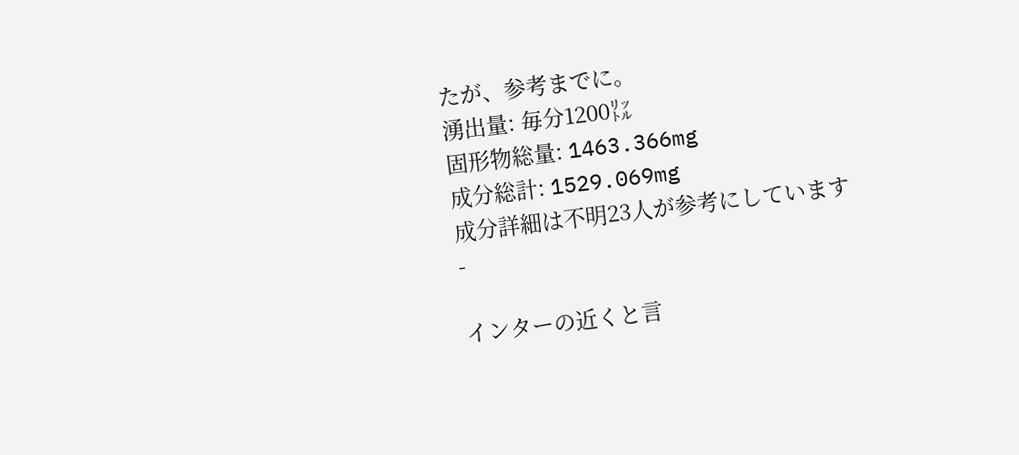たが、参考までに。
湧出量: 毎分1200㍑
固形物総量: 1463.366mg
成分総計: 1529.069mg
成分詳細は不明23人が参考にしています
-

インターの近くと言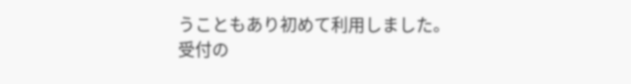うこともあり初めて利用しました。
受付の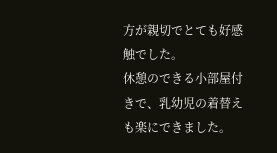方が親切でとても好感触でした。
休憩のできる小部屋付きで、乳幼児の着替えも楽にできました。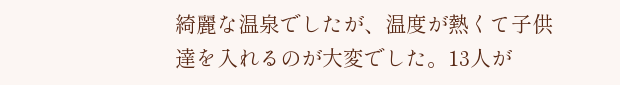綺麗な温泉でしたが、温度が熱くて子供達を入れるのが大変でした。13人が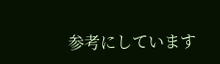参考にしています